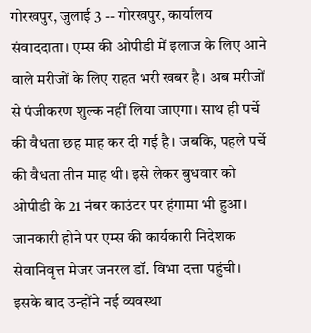गोरखपुर, जुलाई 3 -- गोरखपुर, कार्यालय संवाददाता। एम्स की ओपीडी में इलाज के लिए आने वाले मरीजों के लिए राहत भरी खबर है। अब मरीजों से पंजीकरण शुल्क नहीं लिया जाएगा। साथ ही पर्चे की वैधता छह माह कर दी गई है। जबकि, पहले पर्चे की वैधता तीन माह थी। इसे लेकर बुधवार को ओपीडी के 21 नंबर काउंटर पर हंगामा भी हुआ। जानकारी होने पर एम्स की कार्यकारी निदेशक सेवानिवृत्त मेजर जनरल डॉ. विभा दत्ता पहुंची। इसके बाद उन्होंने नई व्यवस्था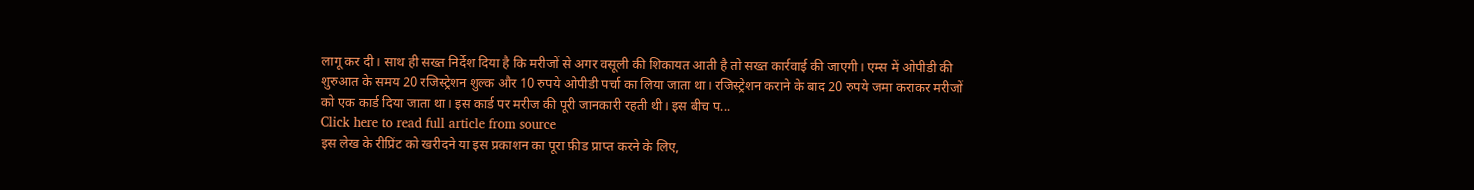लागू कर दी। साथ ही सख्त निर्देश दिया है कि मरीजों से अगर वसूली की शिकायत आती है तो सख्त कार्रवाई की जाएगी। एम्स में ओपीडी की शुरुआत के समय 20 रजिस्ट्रेशन शुल्क और 10 रुपये ओपीडी पर्चा का लिया जाता था। रजिस्ट्रेशन कराने के बाद 20 रुपये जमा कराकर मरीजों को एक कार्ड दिया जाता था। इस कार्ड पर मरीज की पूरी जानकारी रहती थी। इस बीच प...
Click here to read full article from source
इस लेख के रीप्रिंट को खरीदने या इस प्रकाशन का पूरा फ़ीड प्राप्त करने के लिए,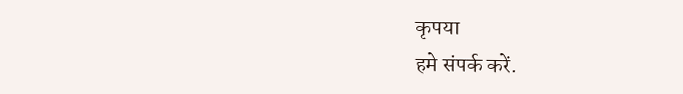कृपया
हमे संपर्क करें.